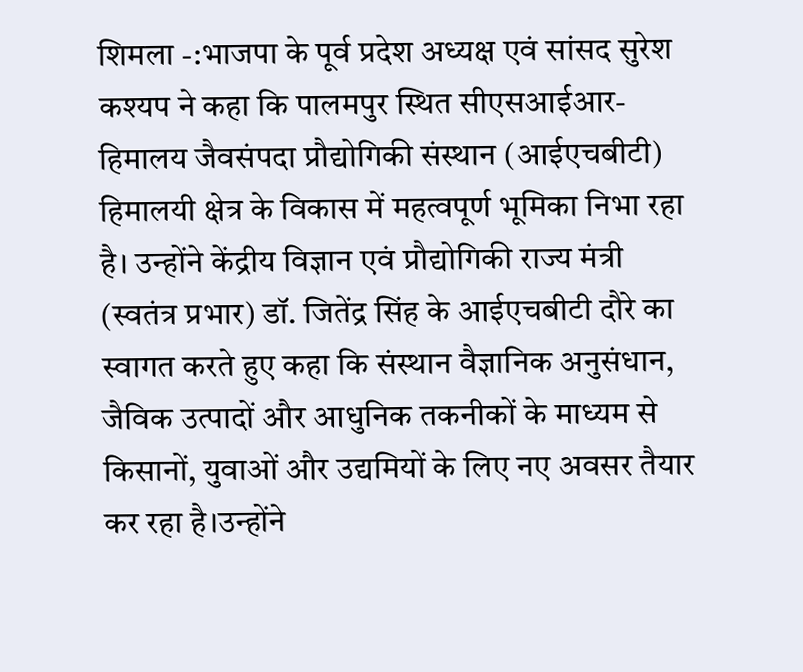शिमला -:भाजपा के पूर्व प्रदेश अध्यक्ष एवं सांसद सुरेश कश्यप ने कहा कि पालमपुर स्थित सीएसआईआर-हिमालय जैवसंपदा प्रौद्योगिकी संस्थान (आईएचबीटी) हिमालयी क्षेत्र के विकास में महत्वपूर्ण भूमिका निभा रहा है। उन्होंने केंद्रीय विज्ञान एवं प्रौद्योगिकी राज्य मंत्री (स्वतंत्र प्रभार) डॉ. जितेंद्र सिंह के आईएचबीटी दौरे का स्वागत करते हुए कहा कि संस्थान वैज्ञानिक अनुसंधान, जैविक उत्पादों और आधुनिक तकनीकों के माध्यम से किसानों, युवाओं और उद्यमियों के लिए नए अवसर तैयार कर रहा है।उन्होंने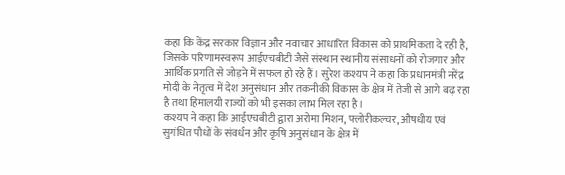कहा कि केंद्र सरकार विज्ञान और नवाचार आधारित विकास को प्राथमिकता दे रही है, जिसके परिणामस्वरूप आईएचबीटी जैसे संस्थान स्थानीय संसाधनों को रोजगार और आर्थिक प्रगति से जोड़ने में सफल हो रहे हैं। सुरेश कश्यप ने कहा कि प्रधानमंत्री नरेंद्र मोदी के नेतृत्व में देश अनुसंधान और तकनीकी विकास के क्षेत्र में तेजी से आगे बढ़ रहा है तथा हिमालयी राज्यों को भी इसका लाभ मिल रहा है।
कश्यप ने कहा कि आईएचबीटी द्वारा अरोमा मिशन, फ्लोरीकल्चर, औषधीय एवं सुगंधित पौधों के संवर्धन और कृषि अनुसंधान के क्षेत्र में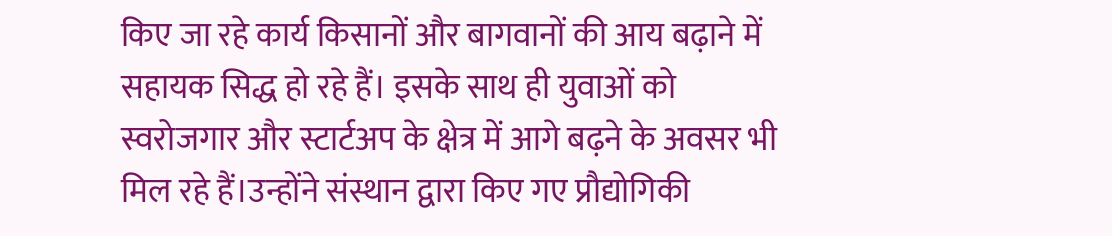किए जा रहे कार्य किसानों और बागवानों की आय बढ़ाने में सहायक सिद्ध हो रहे हैं। इसके साथ ही युवाओं को स्वरोजगार और स्टार्टअप के क्षेत्र में आगे बढ़ने के अवसर भी मिल रहे हैं।उन्होंने संस्थान द्वारा किए गए प्रौद्योगिकी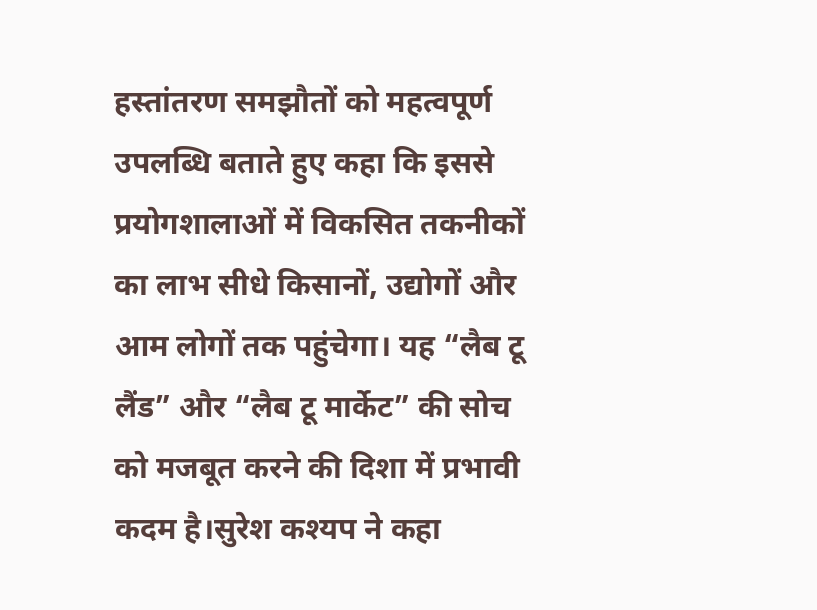हस्तांतरण समझौतों को महत्वपूर्ण उपलब्धि बताते हुए कहा कि इससे प्रयोगशालाओं में विकसित तकनीकों का लाभ सीधे किसानों, उद्योगों और आम लोगों तक पहुंचेगा। यह “लैब टू लैंड” और “लैब टू मार्केट” की सोच को मजबूत करने की दिशा में प्रभावी कदम है।सुरेश कश्यप ने कहा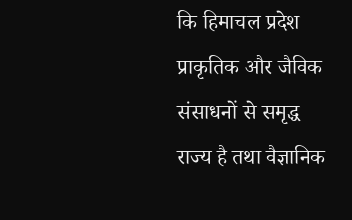कि हिमाचल प्रदेश प्राकृतिक और जैविक संसाधनों से समृद्ध राज्य है तथा वैज्ञानिक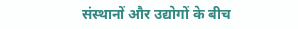संस्थानों और उद्योगों के बीच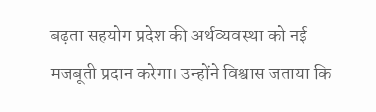बढ़ता सहयोग प्रदेश की अर्थव्यवस्था को नई मजबूती प्रदान करेगा। उन्होंने विश्वास जताया कि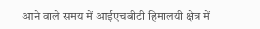आने वाले समय में आईएचबीटी हिमालयी क्षेत्र में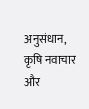अनुसंधान, कृषि नवाचार और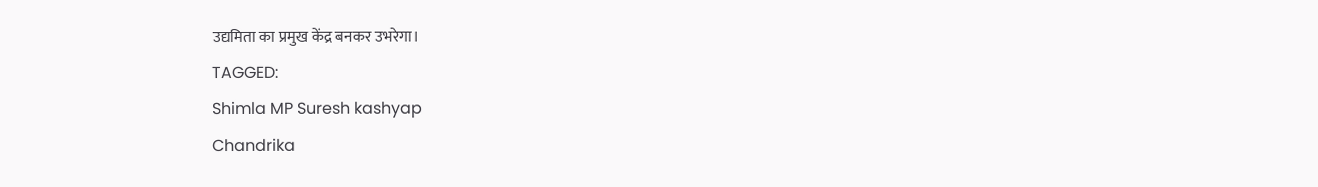उद्यमिता का प्रमुख केंद्र बनकर उभरेगा।
TAGGED:
Shimla MP Suresh kashyap
Chandrika